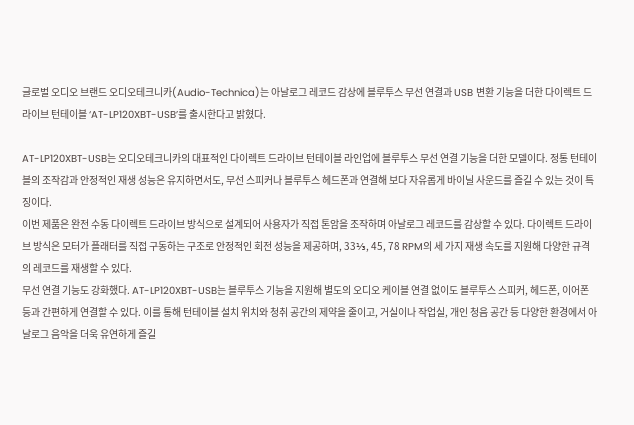글로벌 오디오 브랜드 오디오테크니카(Audio-Technica)는 아날로그 레코드 감상에 블루투스 무선 연결과 USB 변환 기능을 더한 다이렉트 드라이브 턴테이블 ‘AT-LP120XBT-USB’를 출시한다고 밝혔다.

AT-LP120XBT-USB는 오디오테크니카의 대표적인 다이렉트 드라이브 턴테이블 라인업에 블루투스 무선 연결 기능을 더한 모델이다. 정통 턴테이블의 조작감과 안정적인 재생 성능은 유지하면서도, 무선 스피커나 블루투스 헤드폰과 연결해 보다 자유롭게 바이닐 사운드를 즐길 수 있는 것이 특징이다.
이번 제품은 완전 수동 다이렉트 드라이브 방식으로 설계되어 사용자가 직접 톤암을 조작하며 아날로그 레코드를 감상할 수 있다. 다이렉트 드라이브 방식은 모터가 플래터를 직접 구동하는 구조로 안정적인 회전 성능을 제공하며, 33⅓, 45, 78 RPM의 세 가지 재생 속도를 지원해 다양한 규격의 레코드를 재생할 수 있다.
무선 연결 기능도 강화했다. AT-LP120XBT-USB는 블루투스 기능을 지원해 별도의 오디오 케이블 연결 없이도 블루투스 스피커, 헤드폰, 이어폰 등과 간편하게 연결할 수 있다. 이를 통해 턴테이블 설치 위치와 청취 공간의 제약을 줄이고, 거실이나 작업실, 개인 청음 공간 등 다양한 환경에서 아날로그 음악을 더욱 유연하게 즐길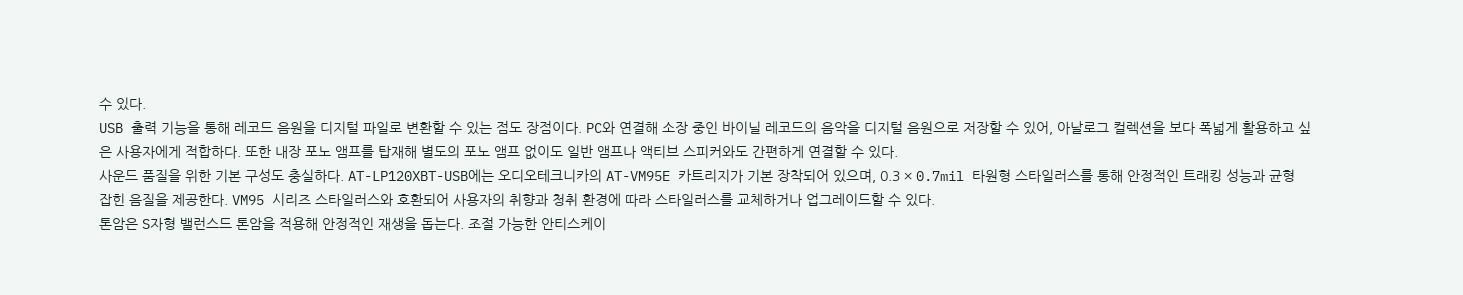수 있다.
USB 출력 기능을 통해 레코드 음원을 디지털 파일로 변환할 수 있는 점도 장점이다. PC와 연결해 소장 중인 바이닐 레코드의 음악을 디지털 음원으로 저장할 수 있어, 아날로그 컬렉션을 보다 폭넓게 활용하고 싶은 사용자에게 적합하다. 또한 내장 포노 앰프를 탑재해 별도의 포노 앰프 없이도 일반 앰프나 액티브 스피커와도 간편하게 연결할 수 있다.
사운드 품질을 위한 기본 구성도 충실하다. AT-LP120XBT-USB에는 오디오테크니카의 AT-VM95E 카트리지가 기본 장착되어 있으며, 0.3 × 0.7mil 타원형 스타일러스를 통해 안정적인 트래킹 성능과 균형 잡힌 음질을 제공한다. VM95 시리즈 스타일러스와 호환되어 사용자의 취향과 청취 환경에 따라 스타일러스를 교체하거나 업그레이드할 수 있다.
톤암은 S자형 밸런스드 톤암을 적용해 안정적인 재생을 돕는다. 조절 가능한 안티스케이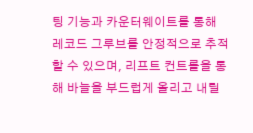팅 기능과 카운터웨이트를 통해 레코드 그루브를 안정적으로 추적할 수 있으며, 리프트 컨트롤을 통해 바늘을 부드럽게 올리고 내릴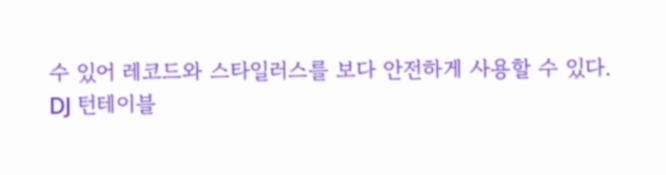수 있어 레코드와 스타일러스를 보다 안전하게 사용할 수 있다.
DJ 턴테이블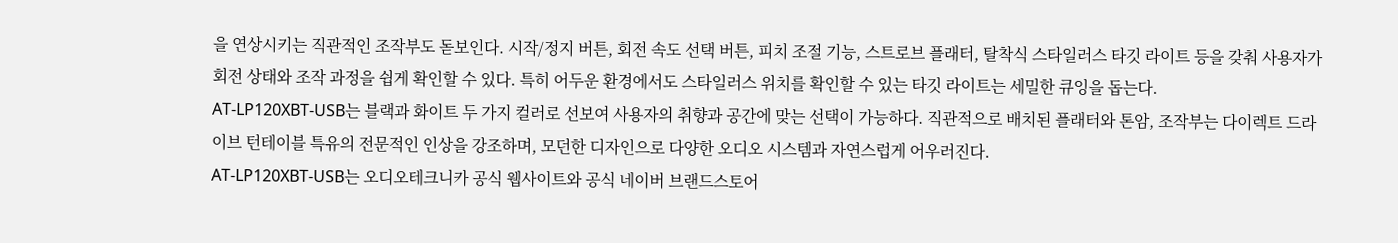을 연상시키는 직관적인 조작부도 돋보인다. 시작/정지 버튼, 회전 속도 선택 버튼, 피치 조절 기능, 스트로브 플래터, 탈착식 스타일러스 타깃 라이트 등을 갖춰 사용자가 회전 상태와 조작 과정을 쉽게 확인할 수 있다. 특히 어두운 환경에서도 스타일러스 위치를 확인할 수 있는 타깃 라이트는 세밀한 큐잉을 돕는다.
AT-LP120XBT-USB는 블랙과 화이트 두 가지 컬러로 선보여 사용자의 취향과 공간에 맞는 선택이 가능하다. 직관적으로 배치된 플래터와 톤암, 조작부는 다이렉트 드라이브 턴테이블 특유의 전문적인 인상을 강조하며, 모던한 디자인으로 다양한 오디오 시스템과 자연스럽게 어우러진다.
AT-LP120XBT-USB는 오디오테크니카 공식 웹사이트와 공식 네이버 브랜드스토어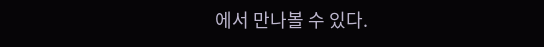에서 만나볼 수 있다.